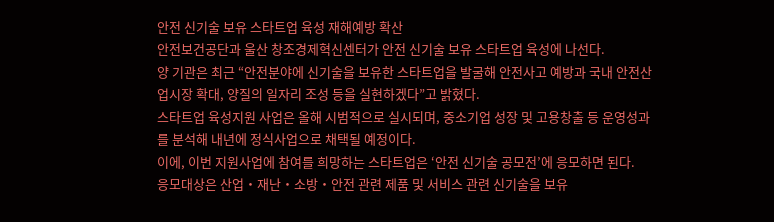안전 신기술 보유 스타트업 육성 재해예방 확산
안전보건공단과 울산 창조경제혁신센터가 안전 신기술 보유 스타트업 육성에 나선다.
양 기관은 최근 “안전분야에 신기술을 보유한 스타트업을 발굴해 안전사고 예방과 국내 안전산업시장 확대, 양질의 일자리 조성 등을 실현하겠다”고 밝혔다.
스타트업 육성지원 사업은 올해 시범적으로 실시되며, 중소기업 성장 및 고용창출 등 운영성과를 분석해 내년에 정식사업으로 채택될 예정이다.
이에, 이번 지원사업에 참여를 희망하는 스타트업은 ‘안전 신기술 공모전’에 응모하면 된다.
응모대상은 산업‧재난‧소방‧안전 관련 제품 및 서비스 관련 신기술을 보유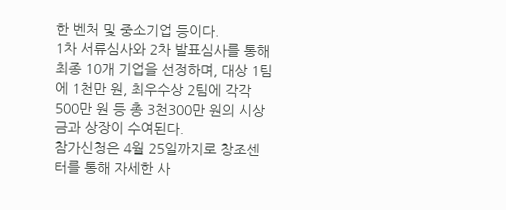한 벤처 및 중소기업 등이다.
1차 서류심사와 2차 발표심사를 통해 최종 10개 기업을 선정하며, 대상 1팀에 1천만 원, 최우수상 2팀에 각각 500만 원 등 총 3천300만 원의 시상금과 상장이 수여된다.
참가신청은 4월 25일까지로 창조센터를 통해 자세한 사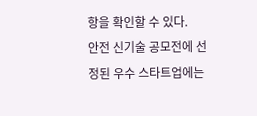항을 확인할 수 있다.
안전 신기술 공모전에 선정된 우수 스타트업에는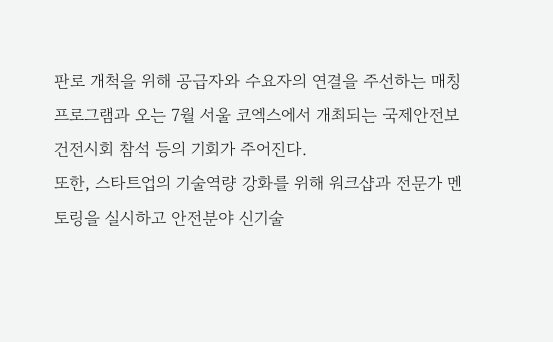판로 개척을 위해 공급자와 수요자의 연결을 주선하는 매칭 프로그램과 오는 7월 서울 코엑스에서 개최되는 국제안전보건전시회 참석 등의 기회가 주어진다.
또한, 스타트업의 기술역량 강화를 위해 워크샵과 전문가 멘토링을 실시하고 안전분야 신기술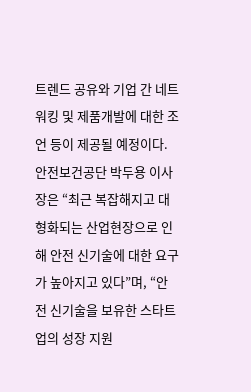트렌드 공유와 기업 간 네트워킹 및 제품개발에 대한 조언 등이 제공될 예정이다.
안전보건공단 박두용 이사장은 “최근 복잡해지고 대형화되는 산업현장으로 인해 안전 신기술에 대한 요구가 높아지고 있다”며, “안전 신기술을 보유한 스타트업의 성장 지원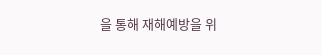을 통해 재해예방을 위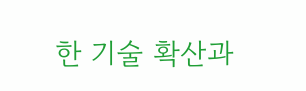한 기술 확산과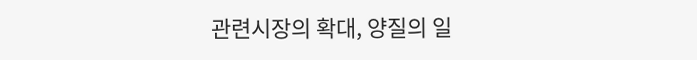관련시장의 확대, 양질의 일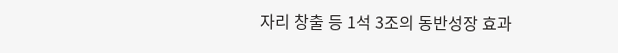자리 창출 등 1석 3조의 동반성장 효과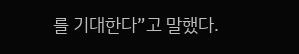를 기대한다”고 말했다.